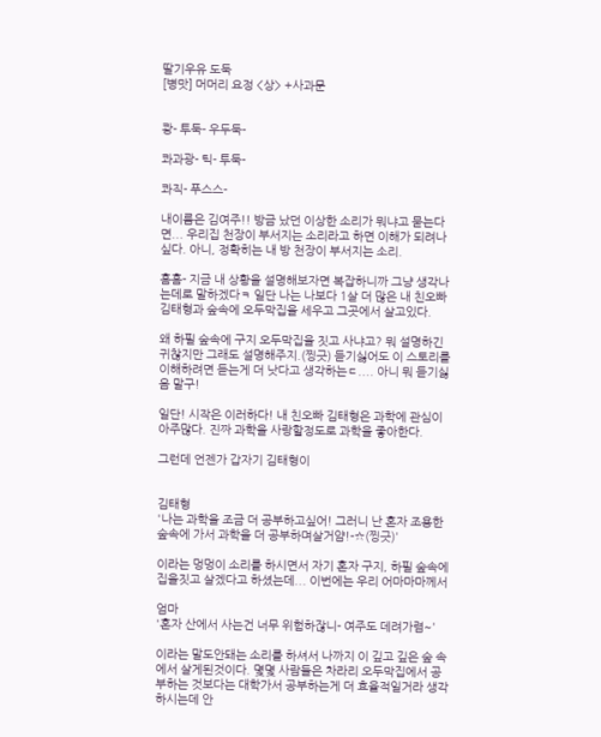딸기우유 도둑
[병맛] 머머리 요정 <상> +사과문


쾅- 투둑- 우두둑-

콰과광- 틱- 투둑-

콰직- 푸스스-

내이름은 김여주!! 방금 났던 이상한 소리가 뭐냐고 묻는다면... 우리집 천장이 부서지는 소리라고 하면 이해가 되려나싶다. 아니, 정확히는 내 방 천장이 부서지는 소리.

흠흠- 지금 내 상황을 설명해보자면 복잡하니까 그냥 생각나는데로 말하겠다ㅋ 일단 나는 나보다 1살 더 많은 내 친오빠 김태형과 숲속에 오두막집을 세우고 그곳에서 살고있다.

왜 하필 숲속에 구지 오두막집을 짓고 사냐고? 뭐 설명하긴 귀찮지만 그래도 설명해주지.(찡긋) 듣기싫어도 이 스토리를 이해하려면 듣는게 더 낫다고 생각하는ㄷ.... 아니 뭐 듣기싫음 말구!

일단! 시작은 이러하다! 내 친오빠 김태형은 과학에 관심이 아주많다. 진짜 과학을 사랑할정도로 과학을 좋아한다.

그런데 언젠가 갑자기 김태형이


김태형
'나는 과학을 조금 더 공부하고싶어! 그러니 난 혼자 조용한 숲속에 가서 과학을 더 공부하며살거얌!-☆(찡긋)'

이라는 멍멍이 소리를 하시면서 자기 혼자 구지, 하필 숲속에 집을짓고 살겠다고 하셨는데... 이번에는 우리 어마마마께서

엄마
'혼자 산에서 사는건 너무 위험하잖니- 여주도 데려가렴~'

이라는 말도안돼는 소리를 하셔서 나까지 이 깊고 깊은 숲 속에서 살게된것이다. 몇몇 사람들은 차라리 오두막집에서 공부하는 것보다는 대학가서 공부하는게 더 효율적일거라 생각하시는데 안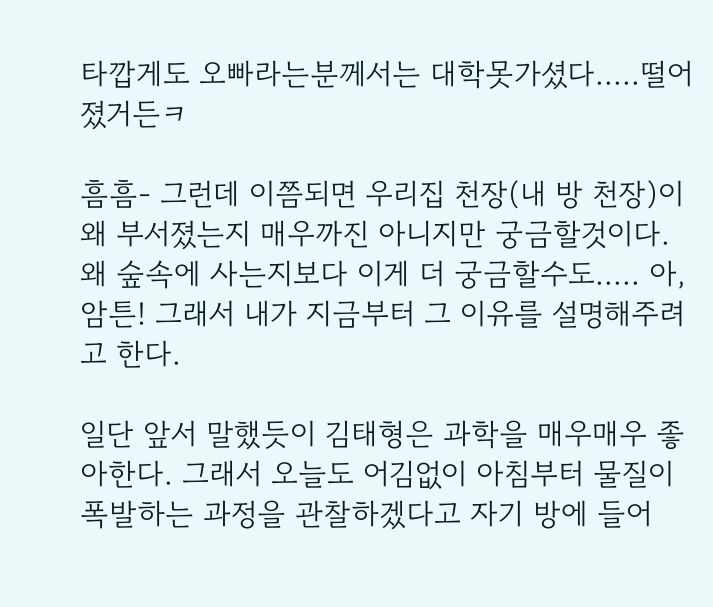타깝게도 오빠라는분께서는 대학못가셨다.....떨어졌거든ㅋ

흠흠- 그런데 이쯤되면 우리집 천장(내 방 천장)이 왜 부서졌는지 매우까진 아니지만 궁금할것이다. 왜 숲속에 사는지보다 이게 더 궁금할수도..... 아, 암튼! 그래서 내가 지금부터 그 이유를 설명해주려고 한다.

일단 앞서 말했듯이 김태형은 과학을 매우매우 좋아한다. 그래서 오늘도 어김없이 아침부터 물질이 폭발하는 과정을 관찰하겠다고 자기 방에 들어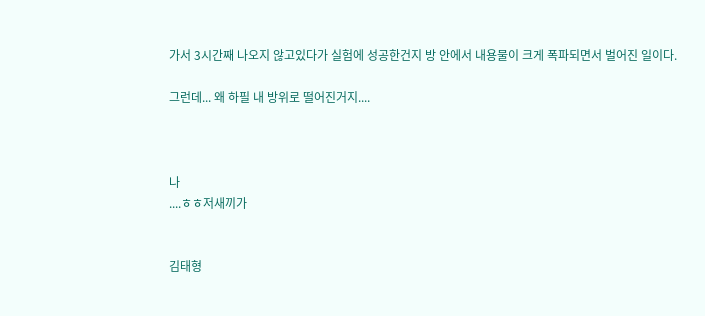가서 3시간째 나오지 않고있다가 실험에 성공한건지 방 안에서 내용물이 크게 폭파되면서 벌어진 일이다.

그런데... 왜 하필 내 방위로 떨어진거지....



나
....ㅎㅎ저새끼가


김태형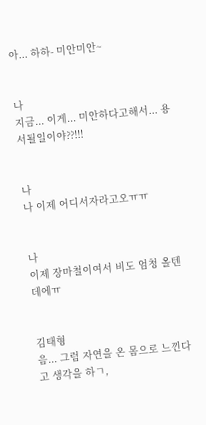아... 하하- 미안미안~


나
지금... 이게... 미안하다고해서... 용서될일이야??!!!


나
나 이제 어디서자라고오ㅠㅠ


나
이제 장마철이여서 비도 엄청 올텐데에ㅠ


김태형
음... 그럼 자연을 온 몸으로 느낀다고 생각을 하ㄱ,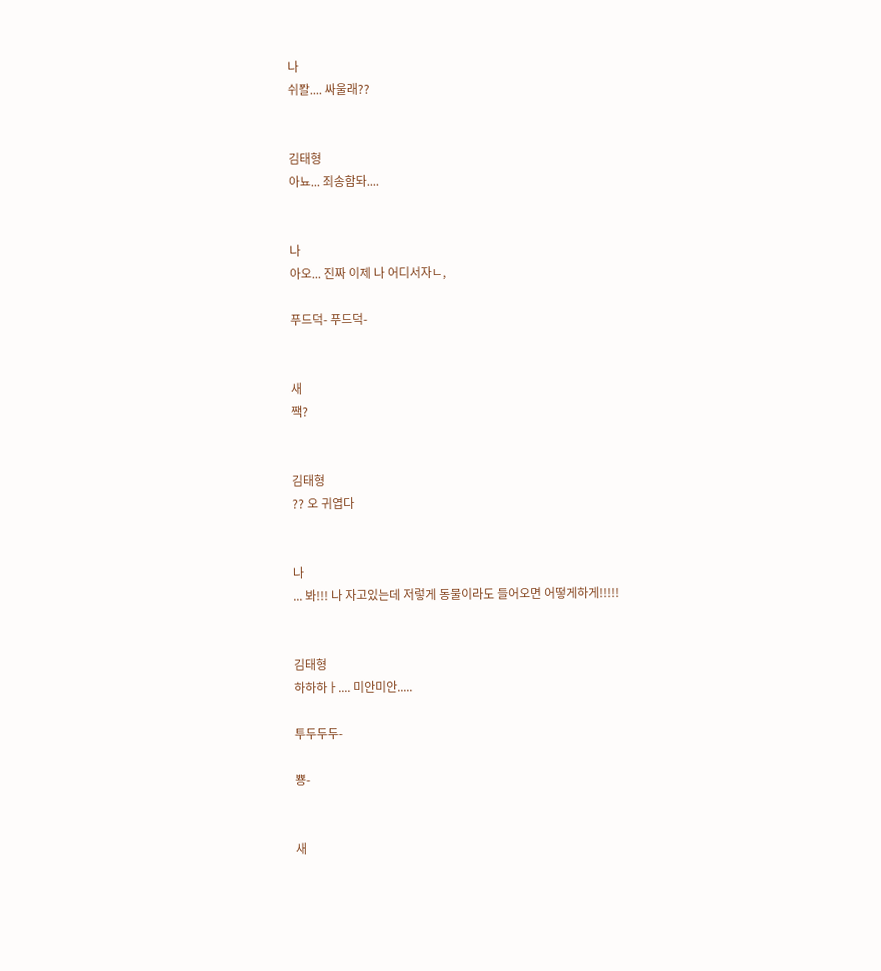나
쉬퐐.... 싸울래??


김태형
아뇨... 죄송함돠....


나
아오... 진짜 이제 나 어디서자ㄴ,

푸드덕- 푸드덕-


새
짹?


김태형
?? 오 귀엽다


나
... 봐!!! 나 자고있는데 저렇게 동물이라도 들어오면 어떻게하게!!!!!


김태형
하하하ㅏ.... 미안미안.....

투두두두-

뿅-


새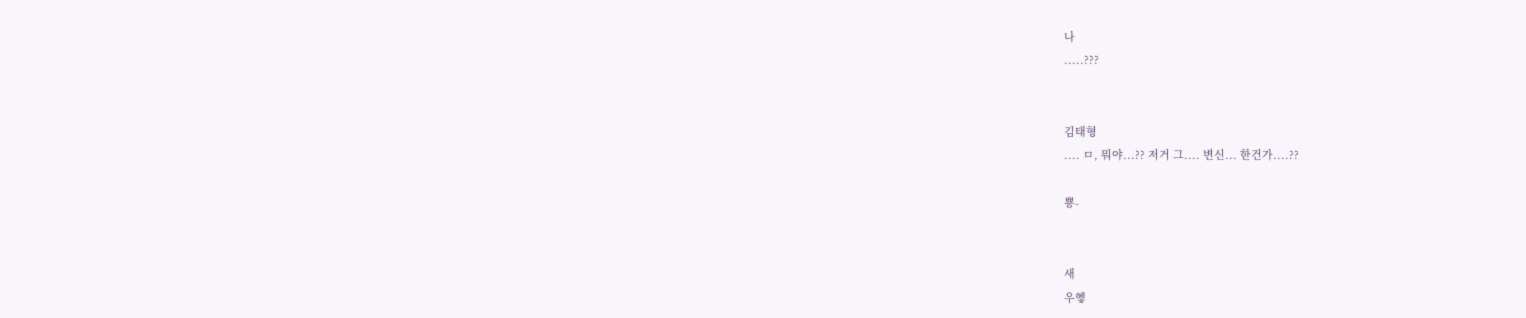나
.....???


김태형
.... ㅁ, 뭐야...?? 저거 그.... 변신... 한건가....??

뿅-


새
우헿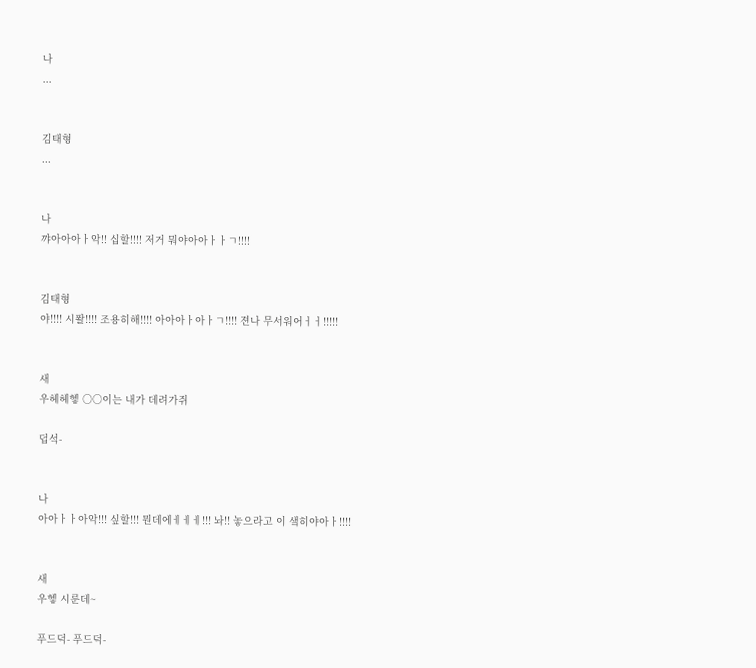나
...


김태형
...


나
꺄아아아ㅏ악!! 십할!!!! 저거 뭐야아아ㅏㅏㄱ!!!!


김태형
야!!!! 시퐐!!!! 조용히해!!!! 아아아ㅏ아ㅏㄱ!!!! 젼나 무서워어ㅓㅓ!!!!!


새
우헤헤헿 ○○이는 내가 데려가쥐

덥석-


나
아아ㅏㅏ아악!!! 싶할!!! 뭔데에ㅔㅔㅔ!!! 놔!! 놓으라고 이 샠히야아ㅏ!!!!


새
우헿 시룬데~

푸드덕- 푸드덕-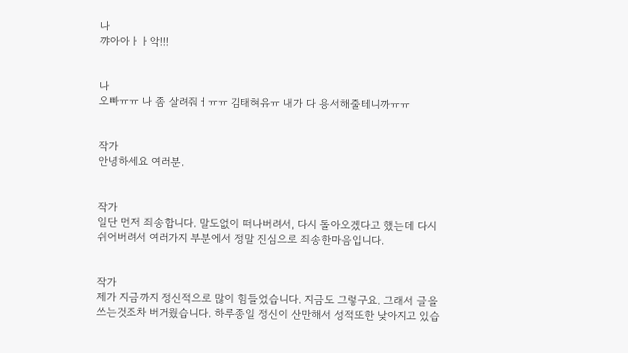나
꺄아아ㅏㅏ악!!!


나
오빠ㅠㅠ 나 좀 살려줘ㅓㅠㅠ 김태혀유ㅠ 내가 다 용서해줄테니까ㅠㅠ


작가
안녕하세요 여러분.


작가
일단 먼저 죄송합니다. 말도없이 떠나버려서, 다시 돌아오겠다고 했는데 다시 쉬어버려서 여러가지 부분에서 정말 진심으로 죄송한마음입니다.


작가
제가 지금까지 정신적으로 많이 힘들었습니다. 지금도 그렇구요. 그래서 글을 쓰는것조차 버거웠습니다. 하루종일 정신이 산만해서 성적또한 낮아지고 있습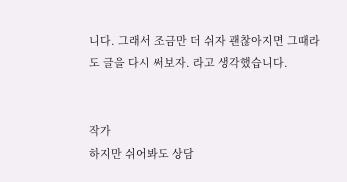니다. 그래서 조금만 더 쉬자 괜찮아지면 그때라도 글을 다시 써보자. 라고 생각했습니다.


작가
하지만 쉬어봐도 상담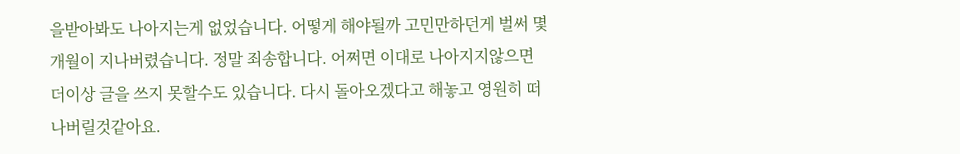을받아봐도 나아지는게 없었습니다. 어떻게 해야될까 고민만하던게 벌써 몇개월이 지나버렸습니다. 정말 죄송합니다. 어쩌면 이대로 나아지지않으면 더이상 글을 쓰지 못할수도 있습니다. 다시 돌아오겠다고 해놓고 영원히 떠나버릴것같아요.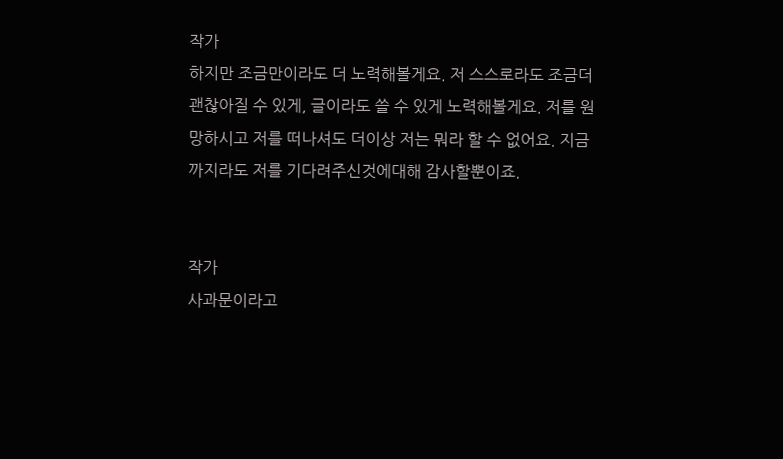작가
하지만 조금만이라도 더 노력해볼게요. 저 스스로라도 조금더 괜찮아질 수 있게, 글이라도 쓸 수 있게 노력해볼게요. 저를 원망하시고 저를 떠나셔도 더이상 저는 뭐라 할 수 없어요. 지금까지라도 저를 기다려주신것에대해 감사할뿐이죠.


작가
사과문이라고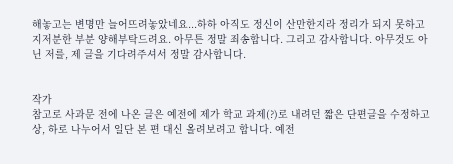해놓고는 변명만 늘어뜨려놓았네요...하하 아직도 정신이 산만한지라 정리가 되지 못하고 지저분한 부분 양해부탁드려요. 아무튼 정말 죄송합니다. 그리고 감사합니다. 아무것도 아닌 저를, 제 글을 기다려주셔서 정말 감사합니다.


작가
참고로 사과문 전에 나온 글은 예전에 제가 학교 과제(?)로 내려던 짧은 단편글을 수정하고 상, 하로 나누어서 일단 본 편 대신 올려보려고 합니다. 예전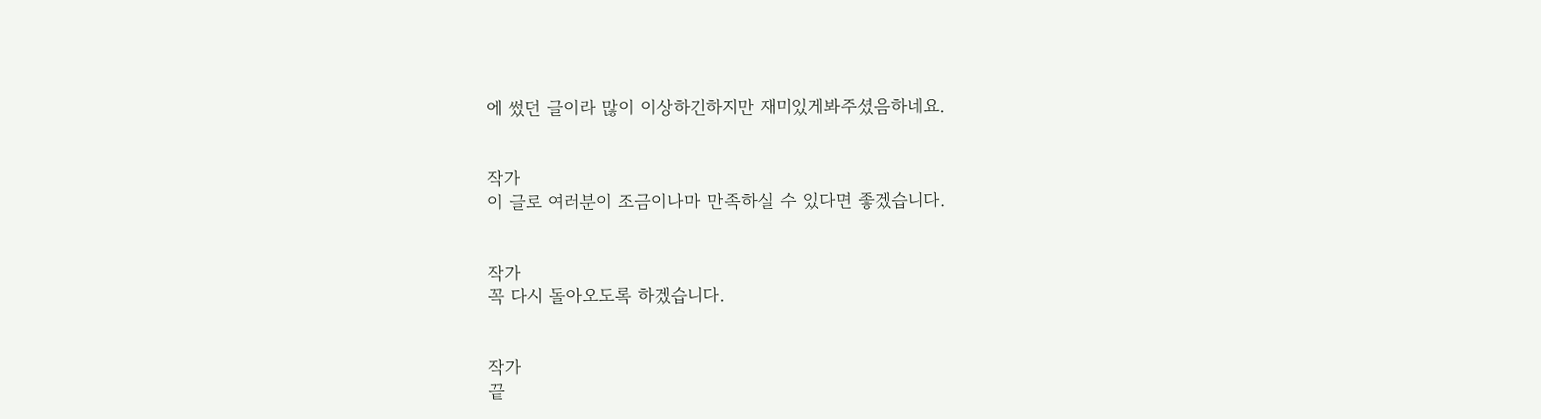에 썼던 글이라 많이 이상하긴하지만 재미있게봐주셨음하네요.


작가
이 글로 여러분이 조금이나마 만족하실 수 있다면 좋겠습니다.


작가
꼭 다시 돌아오도록 하겠습니다.


작가
끝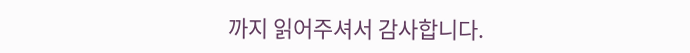까지 읽어주셔서 감사합니다.